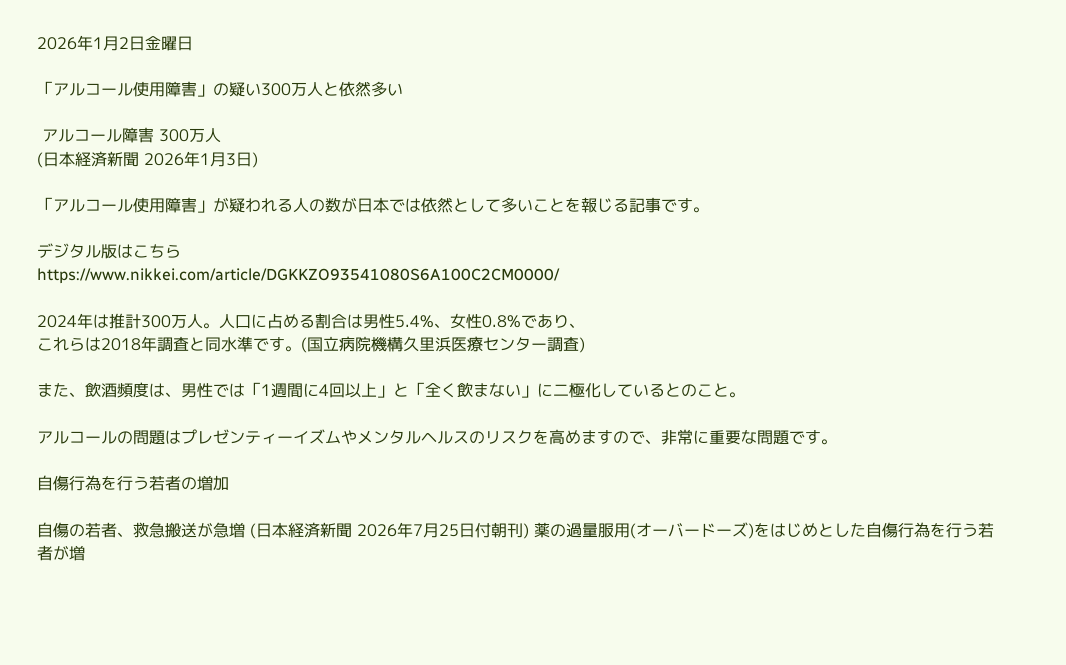2026年1月2日金曜日

「アルコール使用障害」の疑い300万人と依然多い

 アルコール障害 300万人
(日本経済新聞 2026年1月3日)

「アルコール使用障害」が疑われる人の数が日本では依然として多いことを報じる記事です。

デジタル版はこちら
https://www.nikkei.com/article/DGKKZO93541080S6A100C2CM0000/

2024年は推計300万人。人口に占める割合は男性5.4%、女性0.8%であり、
これらは2018年調査と同水準です。(国立病院機構久里浜医療センター調査)

また、飲酒頻度は、男性では「1週間に4回以上」と「全く飲まない」に二極化しているとのこと。

アルコールの問題はプレゼンティーイズムやメンタルヘルスのリスクを高めますので、非常に重要な問題です。

自傷行為を行う若者の増加

自傷の若者、救急搬送が急増 (日本経済新聞 2026年7月25日付朝刊) 薬の過量服用(オーバードーズ)をはじめとした自傷行為を行う若者が増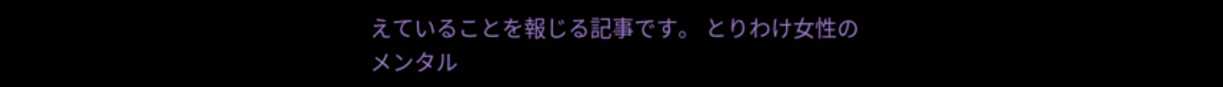えていることを報じる記事です。 とりわけ女性のメンタル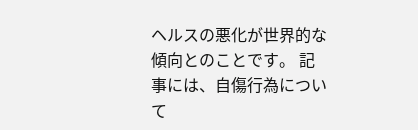ヘルスの悪化が世界的な傾向とのことです。 記事には、自傷行為について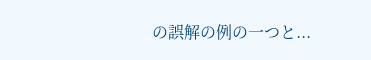の誤解の例の一つと...